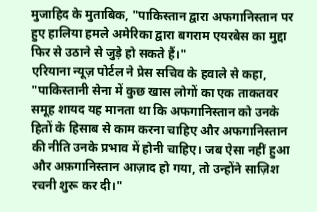मुजाहिद के मुताबिक, "पाकिस्तान द्वारा अफगानिस्तान पर हुए हालिया हमले अमेरिका द्वारा बगराम एयरबेस का मुद्दा फिर से उठाने से जुड़े हो सकते हैं।"
एरियाना न्यूज़ पोर्टल ने प्रेस सचिव के हवाले से कहा, "पाकिस्तानी सेना में कुछ खास लोगों का एक ताकतवर समूह शायद यह मानता था कि अफगानिस्तान को उनके हितों के हिसाब से काम करना चाहिए और अफगानिस्तान की नीति उनके प्रभाव में होनी चाहिए। जब ऐसा नहीं हुआ और अफ़गानिस्तान आज़ाद हो गया, तो उन्होंने साज़िश रचनी शुरू कर दी।"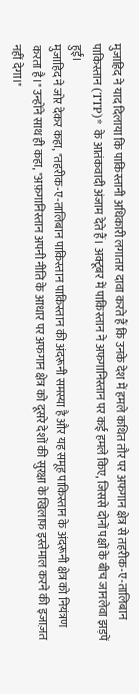मुजाहिद ने याद दिलाया कि पाकिस्तानी अधिकारी लगातार दावा करते हैं कि उनके देश में हमले कथित तौर पर अफगान क्षेत्र से तहरीक-ए-तालिबान पाकिस्तान (TTP)* के आतंकवादी अंजाम देते हैं। अक्टूबर में पाकिस्तान ने अफगानिस्तान पर कई हमले किए, जिससे दोनों पक्षों के बीच जानलेवा झड़पें हुईं।
मुजाहिद ने जोर देकर कहा, "तहरीक-ए-तालिबान पाकिस्तान पाकिस्तान की अंदरूनी समस्या है और यह समूह पाकिस्तान के अंदरूनी क्षेत्र को नियंत्रण करता है।" उन्होंने साथ ही कहा, "अफ़गानिस्तान अपनी नीति के आधार पर अफगान क्षेत्र को दूसरे देशों की सुरक्षा के खिलाफ इस्तेमाल करने की इजाज़त नहीं देगा।"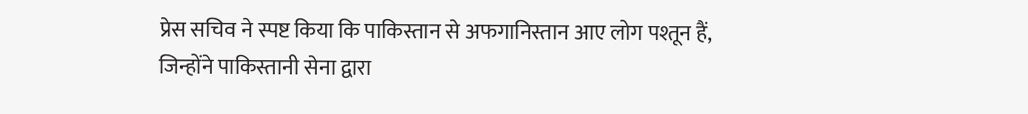प्रेस सचिव ने स्पष्ट किया कि पाकिस्तान से अफगानिस्तान आए लोग पश्तून हैं, जिन्होंने पाकिस्तानी सेना द्वारा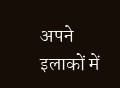अपने इलाकों में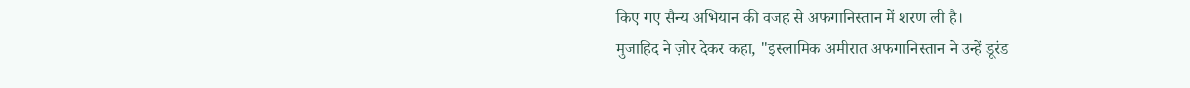किए गए सैन्य अभियान की वजह से अफगानिस्तान में शरण ली है।
मुजाहिद ने ज़ोर देकर कहा, "इस्लामिक अमीरात अफगानिस्तान ने उन्हें डूरंड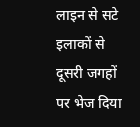लाइन से सटे इलाकों से दूसरी जगहों पर भेज दिया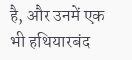है, और उनमें एक भी हथियारबंद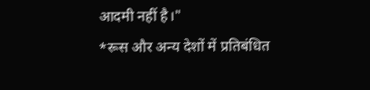आदमी नहीं है।"
*रूस और अन्य देशों में प्रतिबंधित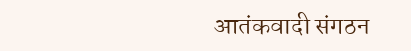आतंकवादी संगठन